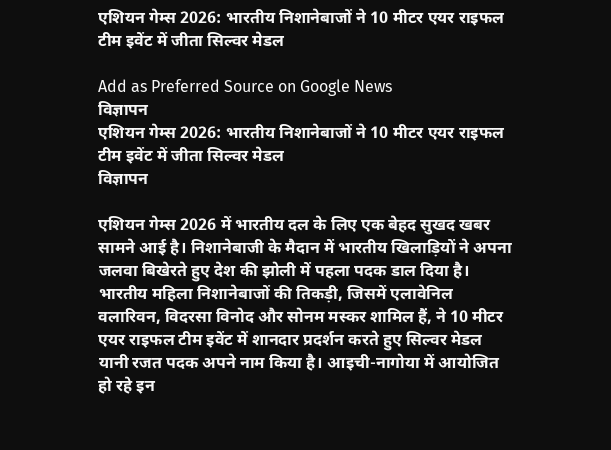एशियन गेम्स 2026: भारतीय निशानेबाजों ने 10 मीटर एयर राइफल टीम इवेंट में जीता सिल्वर मेडल

Add as Preferred Source on Google News
विज्ञापन
एशियन गेम्स 2026: भारतीय निशानेबाजों ने 10 मीटर एयर राइफल टीम इवेंट में जीता सिल्वर मेडल
विज्ञापन

एशियन गेम्स 2026 में भारतीय दल के लिए एक बेहद सुखद खबर सामने आई है। निशानेबाजी के मैदान में भारतीय खिलाड़ियों ने अपना जलवा बिखेरते हुए देश की झोली में पहला पदक डाल दिया है। भारतीय महिला निशानेबाजों की तिकड़ी, जिसमें एलावेनिल वलारिवन, विदरसा विनोद और सोनम मस्कर शामिल हैं, ने 10 मीटर एयर राइफल टीम इवेंट में शानदार प्रदर्शन करते हुए सिल्वर मेडल यानी रजत पदक अपने नाम किया है। आइची-नागोया में आयोजित हो रहे इन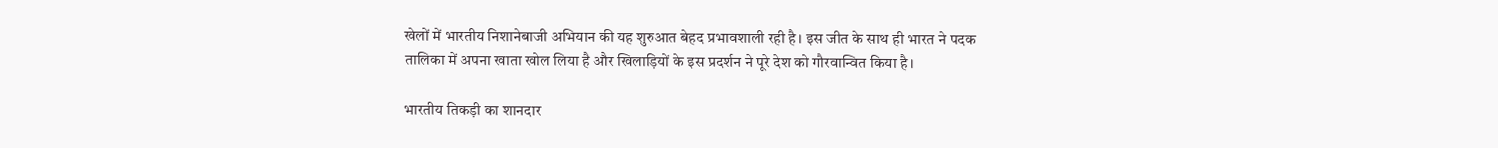खेलों में भारतीय निशानेबाजी अभियान की यह शुरुआत बेहद प्रभावशाली रही है। इस जीत के साथ ही भारत ने पदक तालिका में अपना खाता खोल लिया है और खिलाड़ियों के इस प्रदर्शन ने पूरे देश को गौरवान्वित किया है।

भारतीय तिकड़ी का शानदार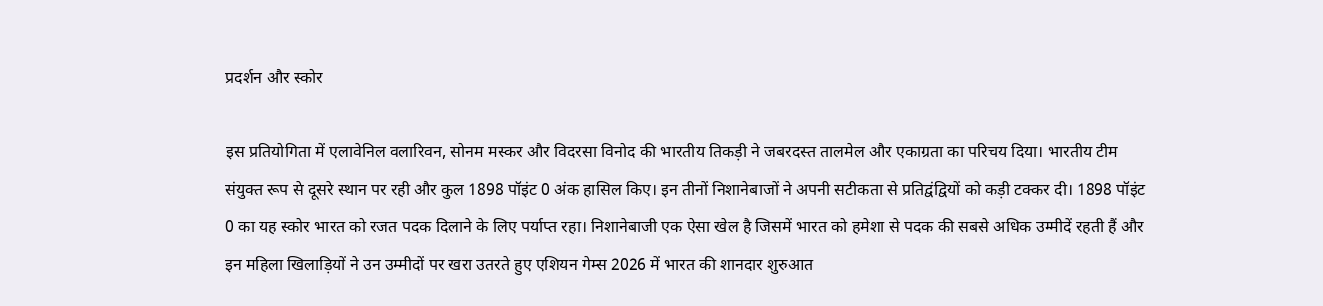प्रदर्शन और स्कोर

इस प्रतियोगिता में एलावेनिल वलारिवन, सोनम मस्कर और विदरसा विनोद की भारतीय तिकड़ी ने जबरदस्त तालमेल और एकाग्रता का परिचय दिया। भारतीय टीम संयुक्त रूप से दूसरे स्थान पर रही और कुल 1898 पॉइंट 0 अंक हासिल किए। इन तीनों निशानेबाजों ने अपनी सटीकता से प्रतिद्वंद्वियों को कड़ी टक्कर दी। 1898 पॉइंट 0 का यह स्कोर भारत को रजत पदक दिलाने के लिए पर्याप्त रहा। निशानेबाजी एक ऐसा खेल है जिसमें भारत को हमेशा से पदक की सबसे अधिक उम्मीदें रहती हैं और इन महिला खिलाड़ियों ने उन उम्मीदों पर खरा उतरते हुए एशियन गेम्स 2026 में भारत की शानदार शुरुआत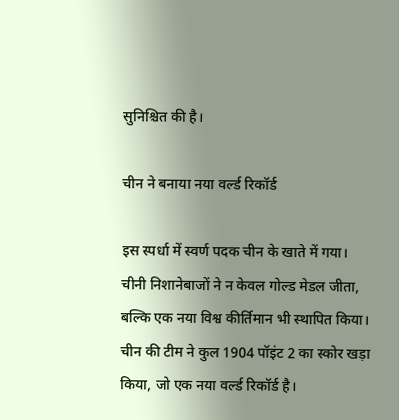सुनिश्चित की है।

चीन ने बनाया नया वर्ल्ड रिकॉर्ड

इस स्पर्धा में स्वर्ण पदक चीन के खाते में गया। चीनी निशानेबाजों ने न केवल गोल्ड मेडल जीता, बल्कि एक नया विश्व कीर्तिमान भी स्थापित किया। चीन की टीम ने कुल 1904 पॉइंट 2 का स्कोर खड़ा किया, जो एक नया वर्ल्ड रिकॉर्ड है।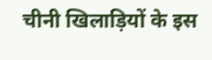चीनी खिलाड़ियों के इस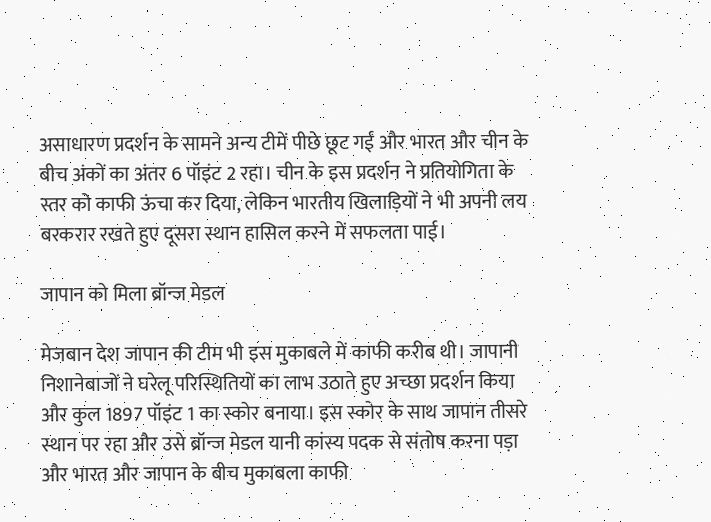असाधारण प्रदर्शन के सामने अन्य टीमें पीछे छूट गईं और भारत और चीन के बीच अंकों का अंतर 6 पॉइंट 2 रहा। चीन के इस प्रदर्शन ने प्रतियोगिता के स्तर को काफी ऊंचा कर दिया, लेकिन भारतीय खिलाड़ियों ने भी अपनी लय बरकरार रखते हुए दूसरा स्थान हासिल करने में सफलता पाई।

जापान को मिला ब्रॉन्ज मेडल

मेजबान देश जापान की टीम भी इस मुकाबले में काफी करीब थी। जापानी निशानेबाजों ने घरेलू परिस्थितियों का लाभ उठाते हुए अच्छा प्रदर्शन किया और कुल 1897 पॉइंट 1 का स्कोर बनाया। इस स्कोर के साथ जापान तीसरे स्थान पर रहा और उसे ब्रॉन्ज मेडल यानी कांस्य पदक से संतोष करना पड़ा और भारत और जापान के बीच मुकाबला काफी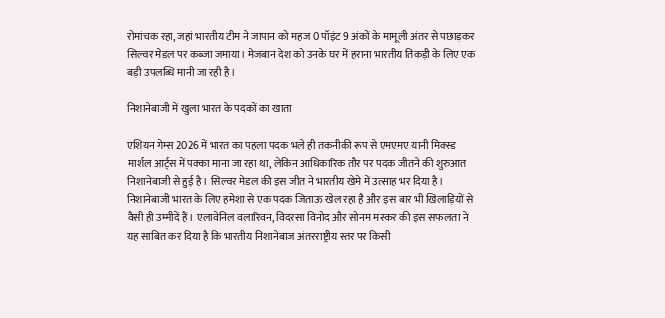रोमांचक रहा, जहां भारतीय टीम ने जापान को महज 0 पॉइंट 9 अंकों के मामूली अंतर से पछाड़कर सिल्वर मेडल पर कब्जा जमाया। मेजबान देश को उनके घर में हराना भारतीय तिकड़ी के लिए एक बड़ी उपलब्धि मानी जा रही है।

निशानेबाजी में खुला भारत के पदकों का खाता

एशियन गेम्स 2026 में भारत का पहला पदक भले ही तकनीकी रूप से एमएमए यानी मिक्स्ड मार्शल आर्ट्स में पक्का माना जा रहा था, लेकिन आधिकारिक तौर पर पदक जीतने की शुरुआत निशानेबाजी से हुई है। सिल्वर मेडल की इस जीत ने भारतीय खेमे में उत्साह भर दिया है। निशानेबाजी भारत के लिए हमेशा से एक पदक जिताऊ खेल रहा है और इस बार भी खिलाड़ियों से वैसी ही उम्मीदें हैं। एलावेनिल वलारिवन, विदरसा विनोद और सोनम मस्कर की इस सफलता ने यह साबित कर दिया है कि भारतीय निशानेबाज अंतरराष्ट्रीय स्तर पर किसी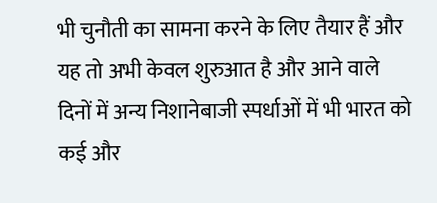भी चुनौती का सामना करने के लिए तैयार हैं और यह तो अभी केवल शुरुआत है और आने वाले दिनों में अन्य निशानेबाजी स्पर्धाओं में भी भारत को कई और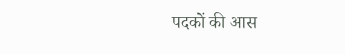पदकों की आस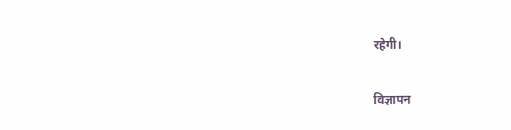रहेगी।

विज्ञापन